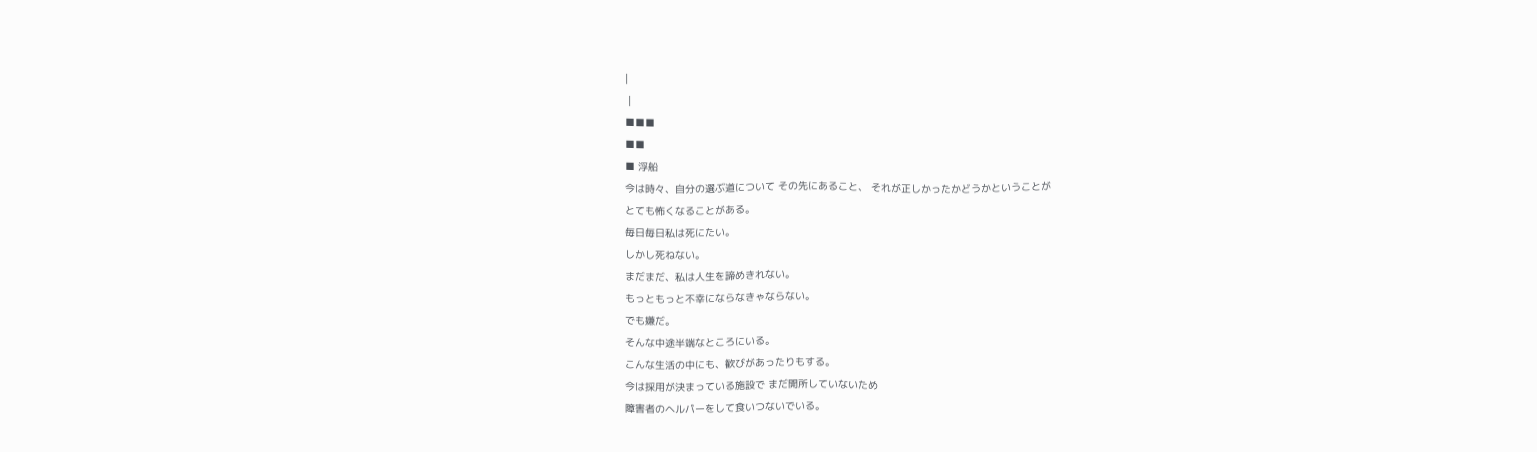|
 |
■■■
■■
■ 浮船
今は時々、自分の選ぶ道について その先にあること、 それが正しかったかどうかということが
とても怖くなることがある。
毎日毎日私は死にたい。
しかし死ねない。
まだまだ、私は人生を諦めきれない。
もっともっと不幸にならなきゃならない。
でも嫌だ。
そんな中途半端なところにいる。
こんな生活の中にも、歓びがあったりもする。
今は採用が決まっている施設で まだ開所していないため
障害者のヘルパーをして食いつないでいる。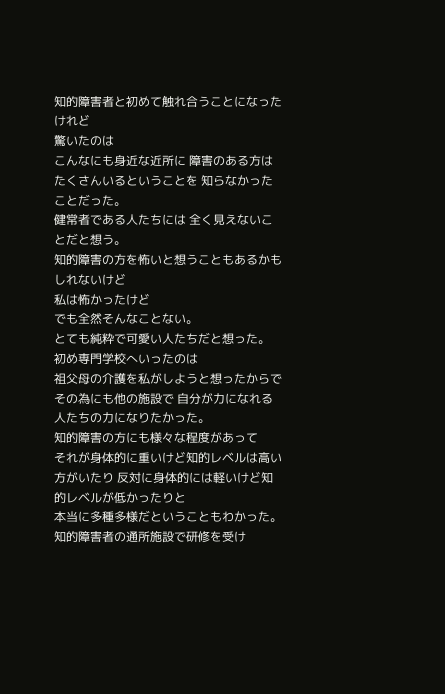知的障害者と初めて触れ合うことになったけれど
驚いたのは
こんなにも身近な近所に 障害のある方はたくさんいるということを 知らなかったことだった。
健常者である人たちには 全く見えないことだと想う。
知的障害の方を怖いと想うこともあるかもしれないけど
私は怖かったけど
でも全然そんなことない。
とても純粋で可愛い人たちだと想った。
初め専門学校へいったのは
祖父母の介護を私がしようと想ったからで その為にも他の施設で 自分が力になれる人たちの力になりたかった。
知的障害の方にも様々な程度があって
それが身体的に重いけど知的レベルは高い方がいたり 反対に身体的には軽いけど知的レベルが低かったりと
本当に多種多様だということもわかった。
知的障害者の通所施設で研修を受け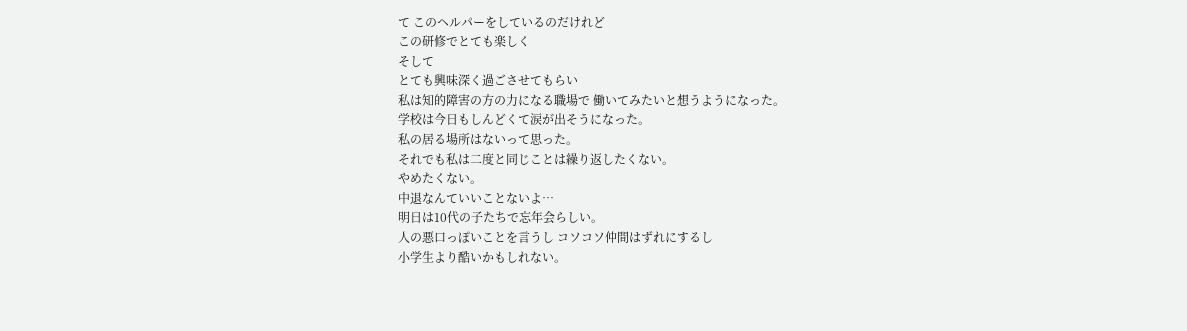て このヘルパーをしているのだけれど
この研修でとても楽しく
そして
とても興味深く過ごさせてもらい
私は知的障害の方の力になる職場で 働いてみたいと想うようになった。
学校は今日もしんどくて涙が出そうになった。
私の居る場所はないって思った。
それでも私は二度と同じことは繰り返したくない。
やめたくない。
中退なんていいことないよ…
明日は10代の子たちで忘年会らしい。
人の悪口っぽいことを言うし コソコソ仲間はずれにするし
小学生より酷いかもしれない。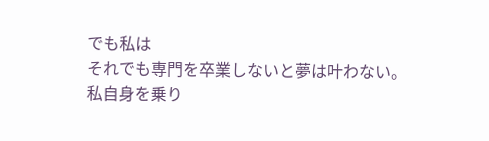でも私は
それでも専門を卒業しないと夢は叶わない。
私自身を乗り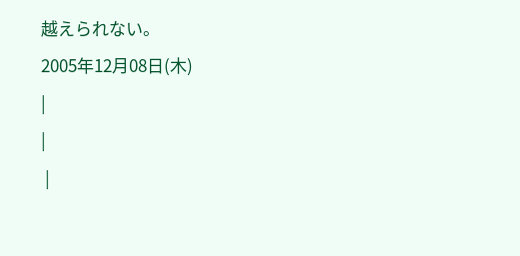越えられない。
2005年12月08日(木)
|
|
 |